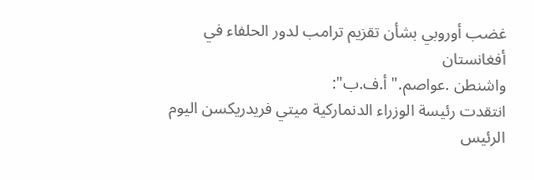غضب أوروبي بشأن تقزيم ترامب لدور الحلفاء في أفغانستان
واشنطن .عواصم."أ.ف.ب":
انتقدت رئيسة الوزراء الدنماركية ميتي فريدريكسن اليوم الرئيس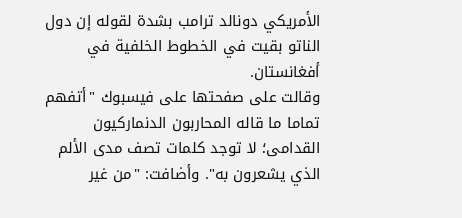الأمريكي دونالد ترامب بشدة لقوله إن دول الناتو بقيت في الخطوط الخلفية في أفغانستان.
وقالت على صفحتها على فيسبوك "أتفهم تماما ما قاله المحاربون الدنماركيون القدامى؛ لا توجد كلمات تصف مدى الألم الذي يشعرون به". وأضافت: "من غير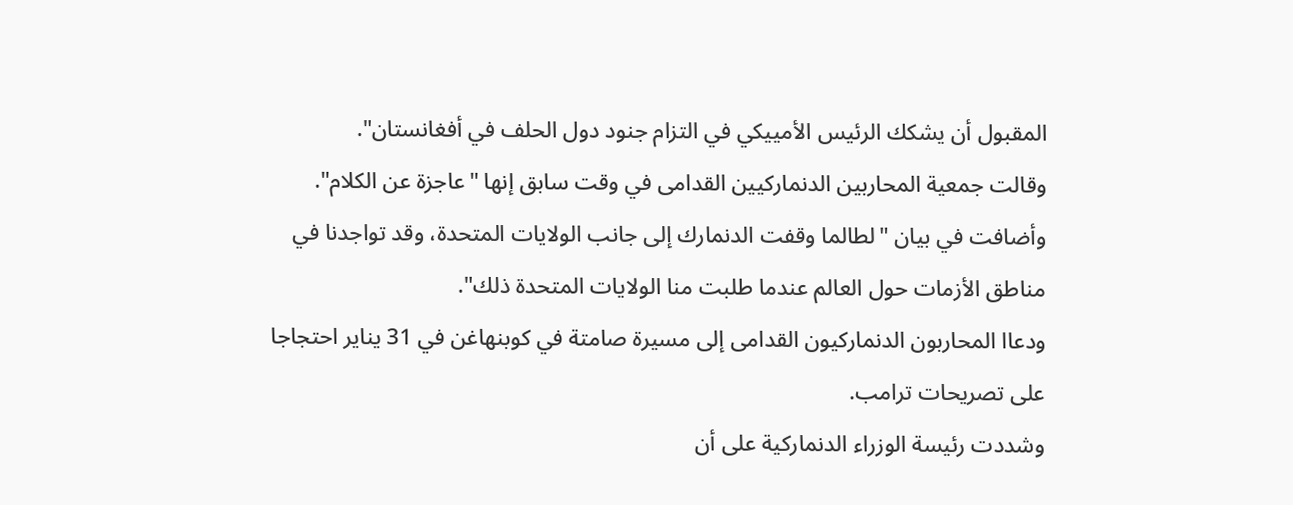المقبول أن يشكك الرئيس الأمييكي في التزام جنود دول الحلف في أفغانستان".
وقالت جمعية المحاربين الدنماركيين القدامى في وقت سابق إنها "عاجزة عن الكلام".
وأضافت في بيان "لطالما وقفت الدنمارك إلى جانب الولايات المتحدة، وقد تواجدنا في مناطق الأزمات حول العالم عندما طلبت منا الولايات المتحدة ذلك".
ودعاا المحاربون الدنماركيون القدامى إلى مسيرة صامتة في كوبنهاغن في 31 يناير احتجاجا على تصريحات ترامب.
وشددت رئيسة الوزراء الدنماركية على أن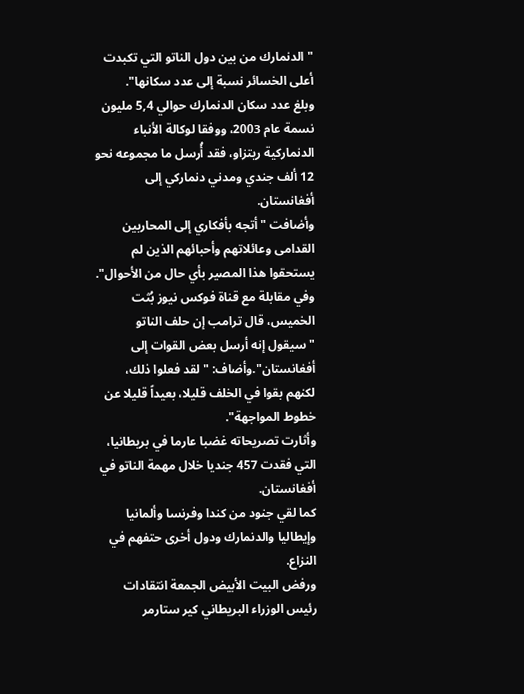"الدنمارك من بين دول الناتو التي تكبدت أعلى الخسائر نسبة إلى عدد سكانها".
وبلغ عدد سكان الدنمارك حوالي 5,4 مليون نسمة عام 2003، ووفقا لوكالة الأنباء الدنماركية ريتزاو، فقد أُرسل ما مجموعه نحو 12 ألف جندي ومدني دنماركي إلى أفغانستان.
وأضافت "أتجه بأفكاري إلى المحاربين القدامى وعائلاتهم وأحبائهم الذين لم يستحقوا هذا المصير بأي حال من الأحوال".
وفي مقابلة مع قناة فوكس نيوز بُثت الخميس، قال ترامب إن حلف الناتو "سيقول إنه أرسل بعض القوات إلى أفغانستان".وأضاف: "لقد فعلوا ذلك، لكنهم بقوا في الخلف قليلا، بعيداً قليلا عن خطوط المواجهة".
وأثارت تصريحاته غضبا عارما في بريطانيا، التي فقدت 457 جنديا خلال مهمة الناتو في أفغانستان.
كما لقي جنود من كندا وفرنسا وألمانيا وإيطاليا والدنمارك ودول أخرى حتفهم في النزاع.
ورفض البيت الأبيض الجمعة انتقادات رئيس الوزراء البريطاني كير ستارمر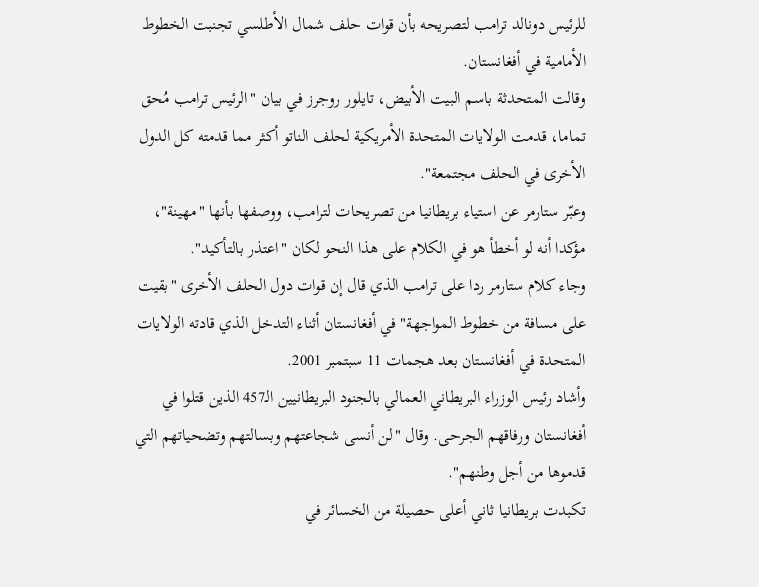للرئيس دونالد ترامب لتصريحه بأن قوات حلف شمال الأطلسي تجنبت الخطوط الأمامية في أفغانستان.
وقالت المتحدثة باسم البيت الأبيض، تايلور روجرز في بيان "الرئيس ترامب مُحق تماما، قدمت الولايات المتحدة الأمريكية لحلف الناتو أكثر مما قدمته كل الدول الأخرى في الحلف مجتمعة".
وعبّر ستارمر عن استياء بريطانيا من تصريحات لترامب، ووصفها بأنها "مهينة"، مؤكدا أنه لو أخطأ هو في الكلام على هذا النحو لكان "اعتذر بالتأكيد".
وجاء كلام ستارمر ردا على ترامب الذي قال إن قوات دول الحلف الأخرى "بقيت على مسافة من خطوط المواجهة" في أفغانستان أثناء التدخل الذي قادته الولايات المتحدة في أفغانستان بعد هجمات 11 سبتمبر 2001.
وأشاد رئيس الوزراء البريطاني العمالي بالجنود البريطانيين الـ457 الذين قتلوا في أفغانستان ورفاقهم الجرحى. وقال "لن أنسى شجاعتهم وبسالتهم وتضحياتهم التي قدموها من أجل وطنهم".
تكبدت بريطانيا ثاني أعلى حصيلة من الخسائر في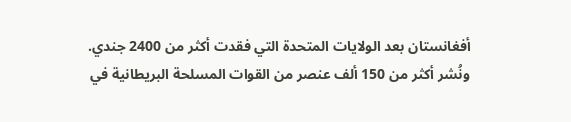أفغانستان بعد الولايات المتحدة التي فقدت أكثر من 2400 جندي.
ونُشر أكثر من 150 ألف عنصر من القوات المسلحة البريطانية في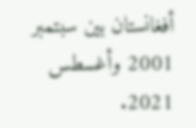أفغانستان بين سبتمبر 2001 وأغسطس 2021.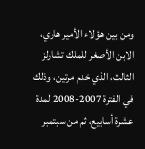ومن بين هؤلاء الأمير هاري، الابن الأصغر للملك تشارلز الثالث، الذي خدم مرتين، وذلك في الفترة 2007-2008 لمدة عشرة أسابيع، ثم من سبتمبر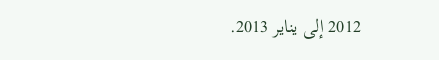2012 إلى يناير 2013.